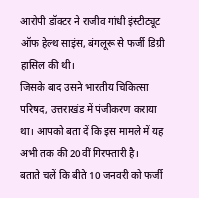आरोपी डॉक्टर ने राजीव गांधी इंस्टीट्यूट ऑफ हेल्थ साइंस, बंगलूरू से फर्जी डिग्री हासिल की थी।
जिसके बाद उसने भारतीय चिकित्सा परिषद, उत्तराखंड में पंजीकरण कराया था। आपको बता दें कि इस मामले में यह अभी तक की 20वीं गिरफ्तारी है।
बताते चलें कि बीते 10 जनवरी को फर्जी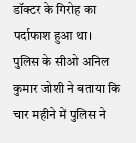डॉक्टर के गिरोह का पर्दाफाश हुआ था।
पुलिस के सीओ अनिल कुमार जोशी ने बताया कि चार महीने में पुलिस ने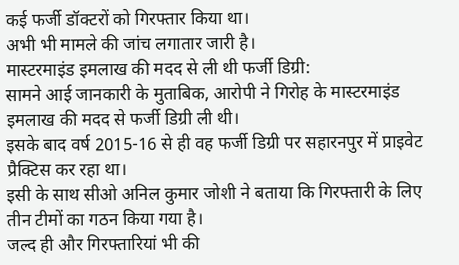कई फर्जी डॉक्टरों को गिरफ्तार किया था।
अभी भी मामले की जांच लगातार जारी है।
मास्टरमाइंड इमलाख की मदद से ली थी फर्जी डिग्री:
सामने आई जानकारी के मुताबिक, आरोपी ने गिरोह के मास्टरमाइंड इमलाख की मदद से फर्जी डिग्री ली थी।
इसके बाद वर्ष 2015-16 से ही वह फर्जी डिग्री पर सहारनपुर में प्राइवेट प्रैक्टिस कर रहा था।
इसी के साथ सीओ अनिल कुमार जोशी ने बताया कि गिरफ्तारी के लिए तीन टीमों का गठन किया गया है।
जल्द ही और गिरफ्तारियां भी की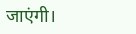जाएंगी।